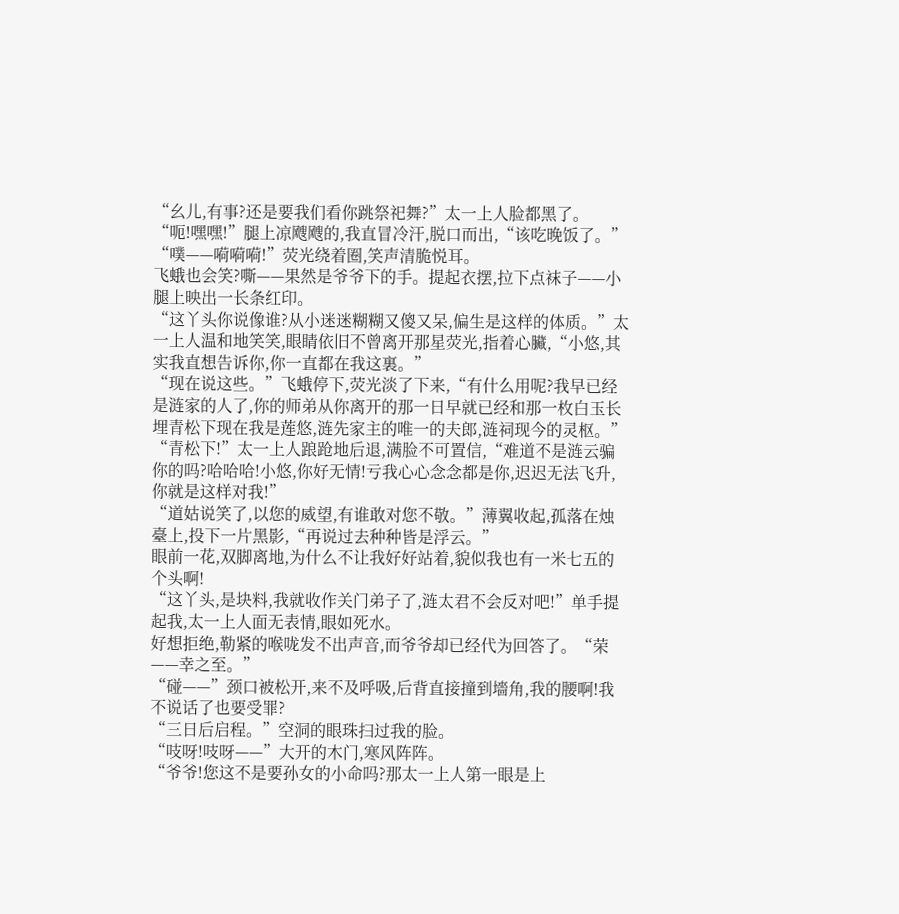“幺儿,有事?还是要我们看你跳祭祀舞?”太一上人脸都黑了。
“呃!嘿嘿!”腿上凉飕飕的,我直冒冷汗,脱口而出,“该吃晚饭了。”
“噗——嗬嗬嗬!”荧光绕着圈,笑声清脆悦耳。
飞蛾也会笑?嘶——果然是爷爷下的手。提起衣摆,拉下点袜子——小腿上映出一长条红印。
“这丫头你说像谁?从小迷迷糊糊又傻又呆,偏生是这样的体质。”太一上人温和地笑笑,眼睛依旧不曾离开那星荧光,指着心臟,“小悠,其实我直想告诉你,你一直都在我这裏。”
“现在说这些。”飞蛾停下,荧光淡了下来,“有什么用呢?我早已经是涟家的人了,你的师弟从你离开的那一日早就已经和那一枚白玉长埋青松下现在我是莲悠,涟先家主的唯一的夫郎,涟祠现今的灵枢。”
“青松下!”太一上人踉跄地后退,满脸不可置信,“难道不是涟云骗你的吗?哈哈哈!小悠,你好无情!亏我心心念念都是你,迟迟无法飞升,你就是这样对我!”
“道姑说笑了,以您的威望,有谁敢对您不敬。”薄翼收起,孤落在烛臺上,投下一片黑影,“再说过去种种皆是浮云。”
眼前一花,双脚离地,为什么不让我好好站着,貌似我也有一米七五的个头啊!
“这丫头,是块料,我就收作关门弟子了,涟太君不会反对吧!”单手提起我,太一上人面无表情,眼如死水。
好想拒绝,勒紧的喉咙发不出声音,而爷爷却已经代为回答了。“荣——幸之至。”
“碰——”颈口被松开,来不及呼吸,后背直接撞到墻角,我的腰啊!我不说话了也要受罪?
“三日后启程。”空洞的眼珠扫过我的脸。
“吱呀!吱呀——”大开的木门,寒风阵阵。
“爷爷!您这不是要孙女的小命吗?那太一上人第一眼是上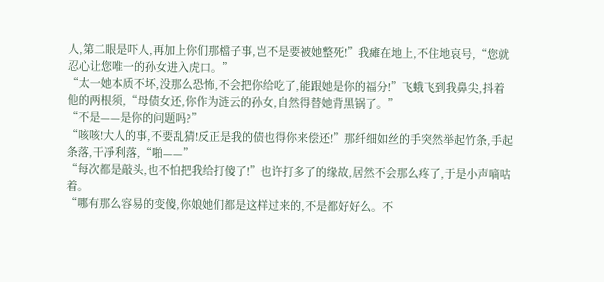人,第二眼是吓人,再加上你们那檔子事,岂不是要被她整死!”我瘫在地上,不住地哀号,“您就忍心让您唯一的孙女进入虎口。”
“太一她本质不坏,没那么恐怖,不会把你给吃了,能跟她是你的福分!”飞蛾飞到我鼻尖,抖着他的两根须,“母债女还,你作为涟云的孙女,自然得替她背黑锅了。”
“不是——是你的问题吗?”
“咳咳!大人的事,不要乱猜!反正是我的债也得你来偿还!”那纤细如丝的手突然举起竹条,手起条落,干凈利落,“啪——”
“每次都是敲头,也不怕把我给打傻了!”也许打多了的缘故,居然不会那么疼了,于是小声嘀咕着。
“哪有那么容易的变傻,你娘她们都是这样过来的,不是都好好么。不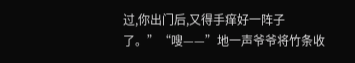过,你出门后,又得手痒好一阵子了。”“嗖——”地一声爷爷将竹条收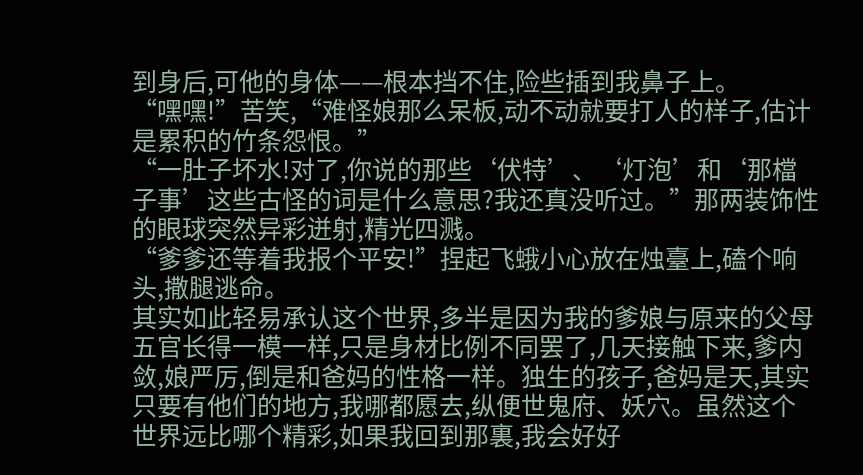到身后,可他的身体——根本挡不住,险些插到我鼻子上。
“嘿嘿!”苦笑,“难怪娘那么呆板,动不动就要打人的样子,估计是累积的竹条怨恨。”
“一肚子坏水!对了,你说的那些‘伏特’、‘灯泡’和‘那檔子事’这些古怪的词是什么意思?我还真没听过。”那两装饰性的眼球突然异彩迸射,精光四溅。
“爹爹还等着我报个平安!”捏起飞蛾小心放在烛臺上,磕个响头,撒腿逃命。
其实如此轻易承认这个世界,多半是因为我的爹娘与原来的父母五官长得一模一样,只是身材比例不同罢了,几天接触下来,爹内敛,娘严厉,倒是和爸妈的性格一样。独生的孩子,爸妈是天,其实只要有他们的地方,我哪都愿去,纵便世鬼府、妖穴。虽然这个世界远比哪个精彩,如果我回到那裏,我会好好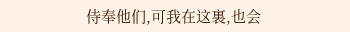侍奉他们,可我在这裏,也会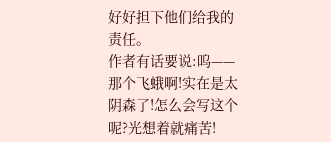好好担下他们给我的责任。
作者有话要说:呜——那个飞蛾啊!实在是太阴森了!怎么会写这个呢?光想着就痛苦!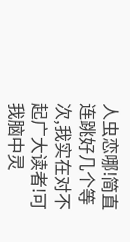人虫恋哪!简直连跳好几个等次,我实在对不起广大读者!可我脑中灵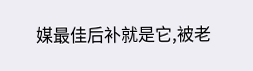媒最佳后补就是它,被老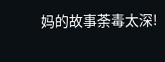妈的故事荼毒太深!